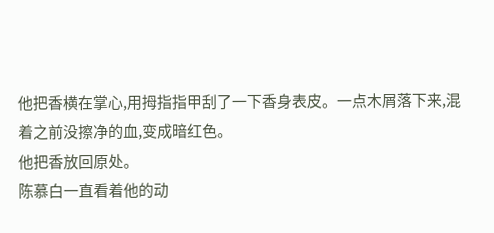他把香横在掌心,用拇指指甲刮了一下香身表皮。一点木屑落下来,混着之前没擦净的血,变成暗红色。
他把香放回原处。
陈慕白一直看着他的动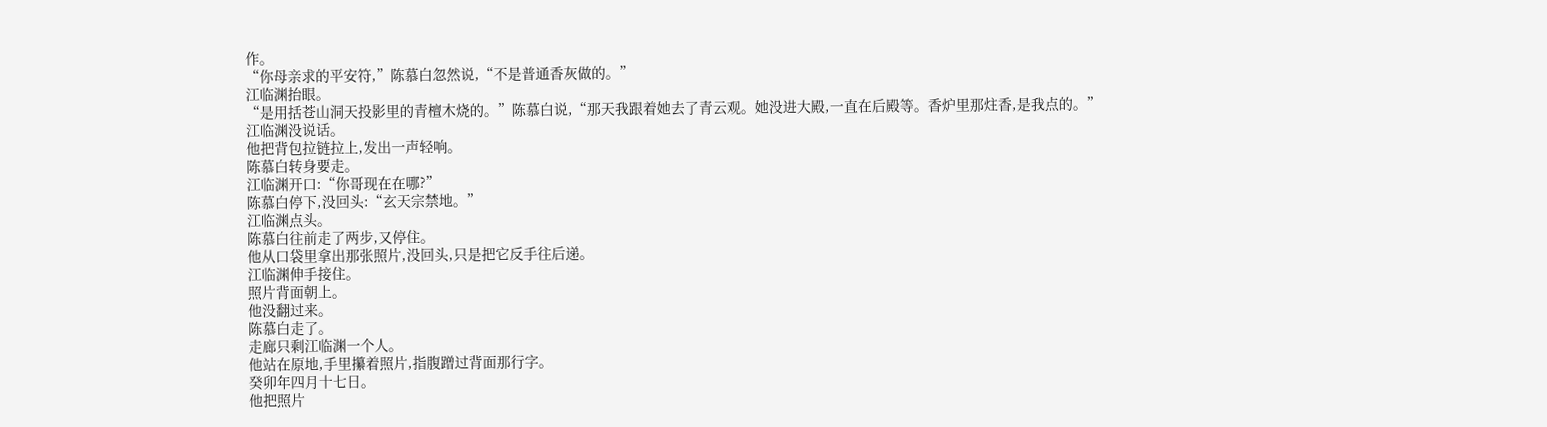作。
“你母亲求的平安符,”陈慕白忽然说,“不是普通香灰做的。”
江临渊抬眼。
“是用括苍山洞天投影里的青檀木烧的。”陈慕白说,“那天我跟着她去了青云观。她没进大殿,一直在后殿等。香炉里那炷香,是我点的。”
江临渊没说话。
他把背包拉链拉上,发出一声轻响。
陈慕白转身要走。
江临渊开口:“你哥现在在哪?”
陈慕白停下,没回头:“玄天宗禁地。”
江临渊点头。
陈慕白往前走了两步,又停住。
他从口袋里拿出那张照片,没回头,只是把它反手往后递。
江临渊伸手接住。
照片背面朝上。
他没翻过来。
陈慕白走了。
走廊只剩江临渊一个人。
他站在原地,手里攥着照片,指腹蹭过背面那行字。
癸卯年四月十七日。
他把照片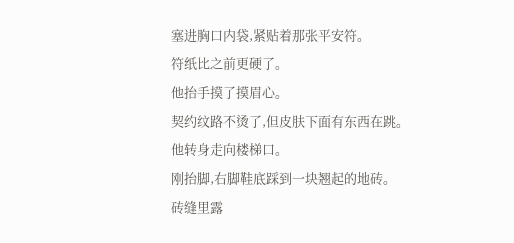塞进胸口内袋,紧贴着那张平安符。
符纸比之前更硬了。
他抬手摸了摸眉心。
契约纹路不烫了,但皮肤下面有东西在跳。
他转身走向楼梯口。
刚抬脚,右脚鞋底踩到一块翘起的地砖。
砖缝里露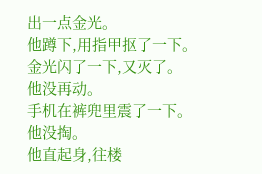出一点金光。
他蹲下,用指甲抠了一下。
金光闪了一下,又灭了。
他没再动。
手机在裤兜里震了一下。
他没掏。
他直起身,往楼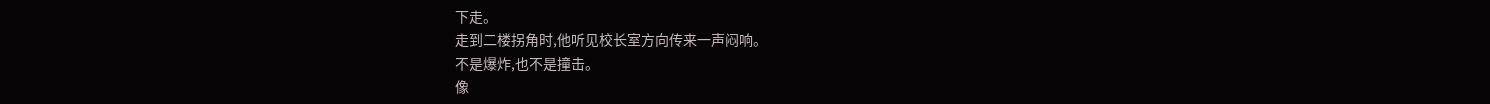下走。
走到二楼拐角时,他听见校长室方向传来一声闷响。
不是爆炸,也不是撞击。
像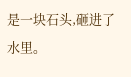是一块石头,砸进了水里。